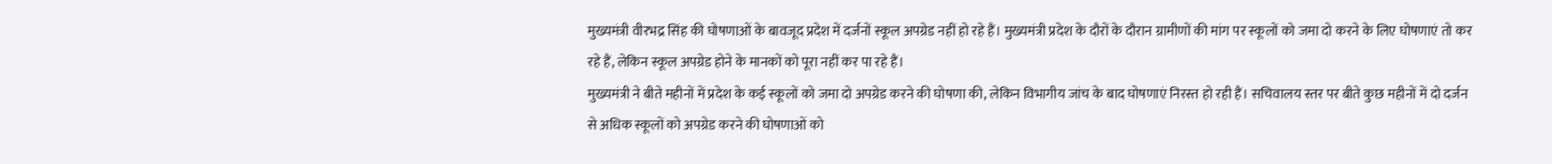मुख्यमंत्री वीरभद्र सिंह की घोषणाओं के बावजूद प्रदेश में दर्जनों स्कूल अपग्रेड नहीं हो रहे हैं। मुख्यमंत्री प्रदेश के दौरों के दौरान ग्रामीणों की मांग पर स्कूलों को जमा दो करने के लिए घोषणाएं तो कर रहे हैं, लेकिन स्कूल अपग्रेड होने के मानकों को पूरा नहीं कर पा रहे हैं।
मुख्यमंत्री ने बीते महीनों में प्रदेश के कई स्कूलों को जमा दो अपग्रेड करने की घोषणा की, लेकिन विभागीय जांच के बाद घोषणाएं निरस्त हो रही हैं। सचिवालय स्तर पर बीते कुछ महीनों में दो दर्जन से अधिक स्कूलों को अपग्रेड करने की घोषणाओं को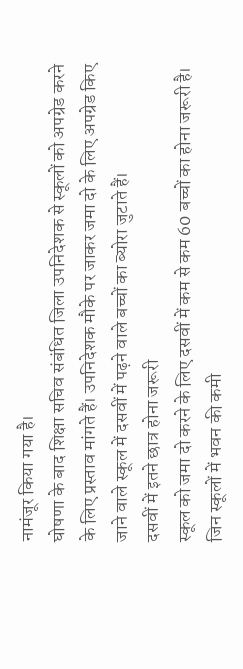नामंजूर किया गया है।
घोषणा के बाद शिक्षा सचिव संबंधित जिला उपनिदेशक से स्कूलों को अपग्रेड करने के लिए प्रस्ताव मांगते हैं। उपनिदेशक मौके पर जाकर जमा दो के लिए अपग्रेड किए जाने वाले स्कूल में दसवीं में पढ़ने वाले बच्चों का ब्योरा जुटाते हैं।
दसवीं में इतने छात्र होना जरूरी
स्कूल को जमा दो करने के लिए दसवीं में कम से कम 60 बच्चों का होना जरूरी है। जिन स्कूलों में भवन की कमी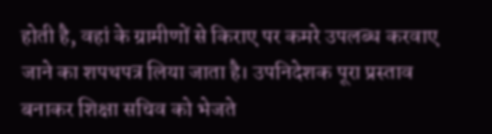होती है, वहां के ग्रामीणों से किराए पर कमरे उपलब्ध करवाए जाने का शपथपत्र लिया जाता है। उपनिदेशक पूरा प्रस्ताव बनाकर शिक्षा सचिव को भेजते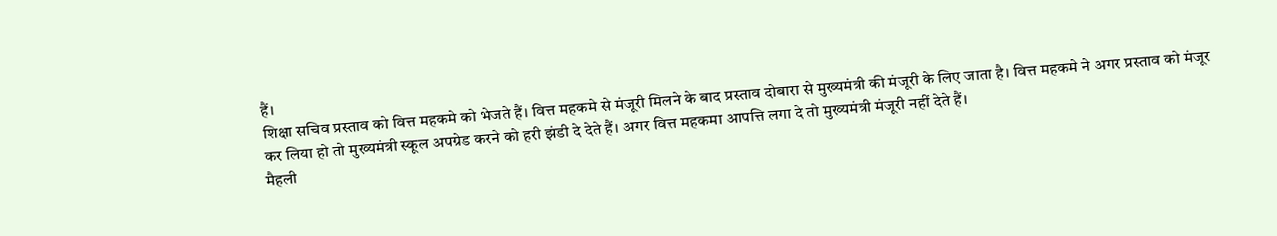हैं।
शिक्षा सचिव प्रस्ताव को वित्त महकमे को भेजते हैं। वित्त महकमे से मंजूरी मिलने के बाद प्रस्ताव दोबारा से मुख्यमंत्री की मंजूरी के लिए जाता है। वित्त महकमे ने अगर प्रस्ताव को मंजूर कर लिया हो तो मुख्यमंत्री स्कूल अपग्रेड करने को हरी झंडी दे देते हैं। अगर वित्त महकमा आपत्ति लगा दे तो मुख्यमंत्री मंजूरी नहीं देते हैं।
मैहली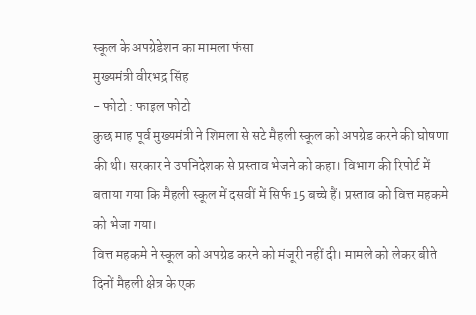स्कूल के अपग्रेडेशन का मामला फंसा
मुख्यमंत्री वीरभद्र सिंह
- फोटो : फाइल फोटो
कुछ माह पूर्व मुख्यमंत्री ने शिमला से सटे मैहली स्कूल को अपग्रेड करने की घोषणा की थी। सरकार ने उपनिदेशक से प्रस्ताव भेजने को कहा। विभाग की रिपोर्ट में बताया गया कि मैहली स्कूल में दसवीं में सिर्फ 15 बच्चे हैं। प्रस्ताव को वित्त महकमे को भेजा गया।
वित्त महकमे ने स्कूल को अपग्रेड करने को मंजूरी नहीं दी। मामले को लेकर बीते दिनों मैहली क्षेत्र के एक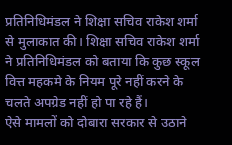प्रतिनिधिमंडल ने शिक्षा सचिव राकेश शर्मा से मुलाकात की। शिक्षा सचिव राकेश शर्मा ने प्रतिनिधिमंडल को बताया कि कुछ स्कूल वित्त महकमे के नियम पूरे नहीं करने के चलते अपग्रेड नहीं हो पा रहे हैं।
ऐसे मामलों को दोबारा सरकार से उठाने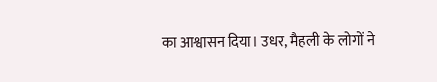का आश्वासन दिया। उधर, मैहली के लोगों ने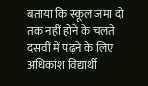बताया कि स्कूल जमा दो तक नहीं होने के चलते दसवीं में पढ़ने के लिए अधिकांश विद्यार्थी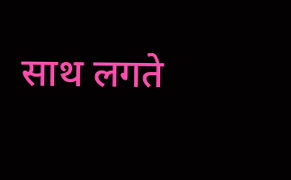साथ लगते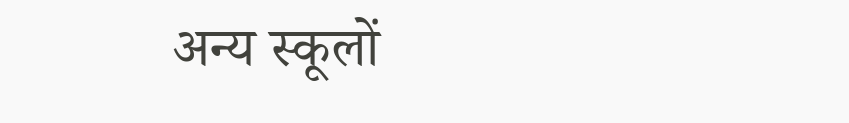अन्य स्कूलों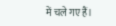में चले गए हैं।